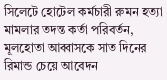সিলেটে হোটেল কর্মচারী রুমন হত্যা মামলার তদন্ত কর্তা পরিবর্তন, মূলহোতা আব্বাসকে সাত দিনের রিমান্ড চেয়ে আবেদন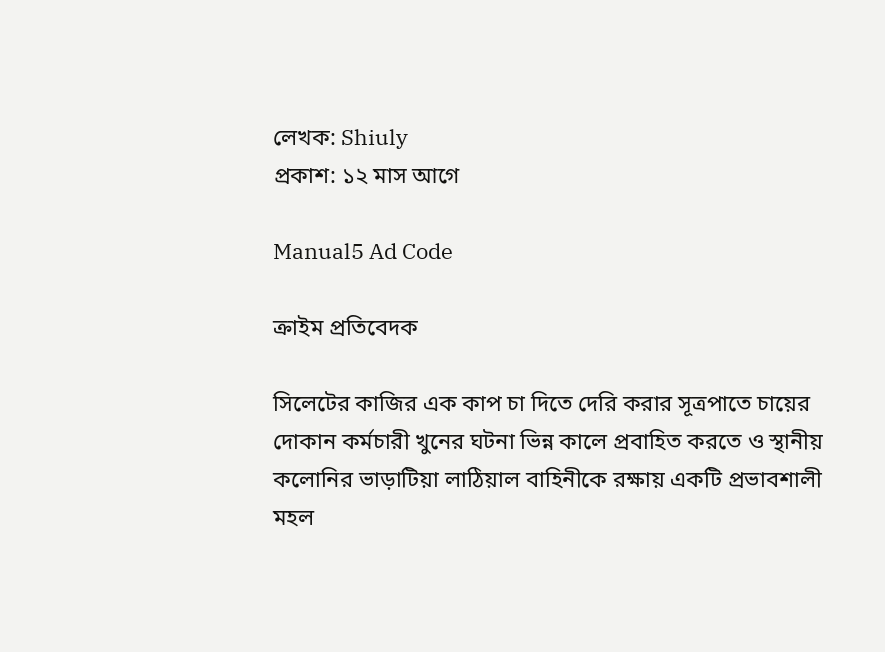লেখক: Shiuly
প্রকাশ: ১২ মাস আগে

Manual5 Ad Code

ক্রাইম প্রতিবেদক

সিলেটের কাজির এক কাপ চা দিতে দেরি করার সূত্রপাতে চায়ের দোকান কর্মচারী খুনের ঘটনা ভিন্ন কালে প্রবাহিত করতে ও স্থানীয় কলোনির ভাড়াটিয়া লাঠিয়াল বাহিনীকে রক্ষায় একটি প্রভাবশালী মহল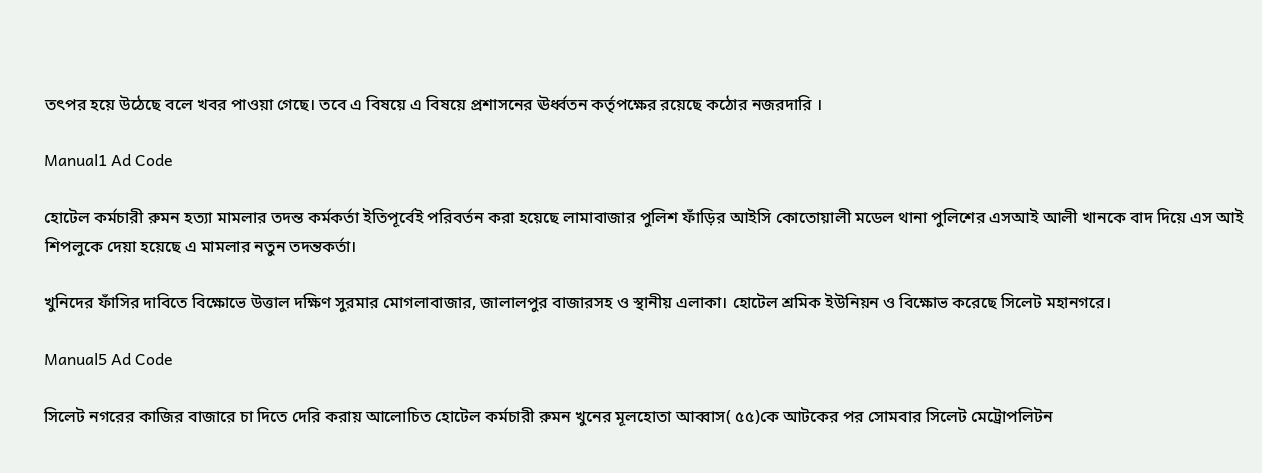তৎপর হয়ে উঠেছে বলে খবর পাওয়া গেছে। তবে এ বিষয়ে এ বিষয়ে প্রশাসনের ঊর্ধ্বতন কর্তৃপক্ষের রয়েছে কঠোর নজরদারি ।

Manual1 Ad Code

হোটেল কর্মচারী রুমন হত্যা মামলার তদন্ত কর্মকর্তা ইতিপূর্বেই পরিবর্তন করা হয়েছে লামাবাজার পুলিশ ফাঁড়ির আইসি কোতোয়ালী মডেল থানা পুলিশের এসআই আলী খানকে বাদ দিয়ে এস আই শিপলুকে দেয়া হয়েছে এ মামলার নতুন তদন্তকর্তা।

খুনিদের ফাঁসির দাবিতে বিক্ষোভে উত্তাল দক্ষিণ সুরমার মোগলাবাজার, জালালপুর বাজারসহ ও স্থানীয় এলাকা। হোটেল শ্রমিক ইউনিয়ন ও বিক্ষোভ করেছে সিলেট মহানগরে।

Manual5 Ad Code

সিলেট নগরের কাজির বাজারে চা দিতে দেরি করায় আলোচিত হোটেল কর্মচারী রুমন খুনের মূলহোতা আব্বাস( ৫৫)কে আটকের পর সোমবার সিলেট মেট্রোপলিটন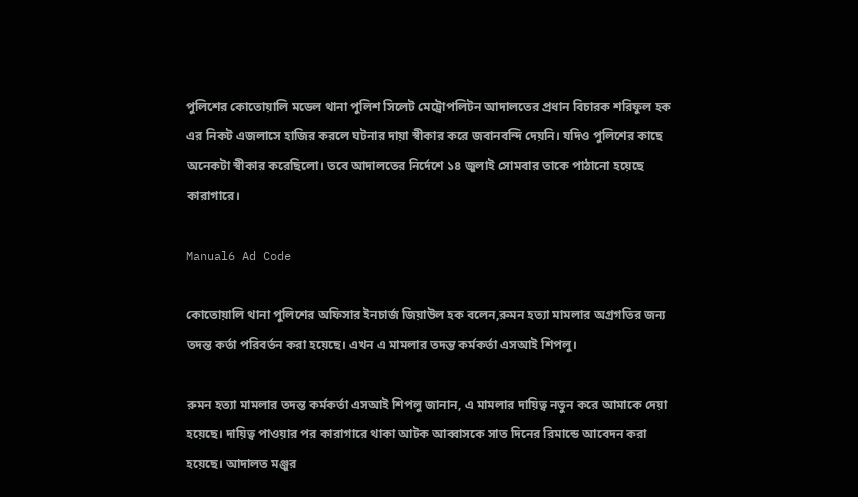পুলিশের কোতোয়ালি মডেল থানা পুলিশ সিলেট মেট্রোপলিটন আদালতের প্রধান বিচারক শরিফুল হক এর নিকট এজলাসে হাজির করলে ঘটনার দায়া স্বীকার করে জবানবন্দি দেয়নি। যদিও পুলিশের কাছে অনেকটা স্বীকার করেছিলো। তবে আদালতের নির্দেশে ১৪ জুলাই সোমবার তাকে পাঠানো হয়েছে কারাগারে।

Manual6 Ad Code

কোতোয়ালি থানা পুলিশের অফিসার ইনচার্জ জিয়াউল হক বলেন,রুমন হত্যা মামলার অগ্রগতির জন্য তদন্ত কর্তা পরিবর্তন করা হয়েছে। এখন এ মামলার তদন্ত কর্মকর্তা এসআই শিপলু।

রুমন হত্যা মামলার তদন্ত কর্মকর্তা এসআই শিপলু জানান, এ মামলার দায়িত্ব নতুন করে আমাকে দেয়া হয়েছে। দায়িত্ব পাওয়ার পর কারাগারে থাকা আটক আব্বাসকে সাত দিনের রিমান্ডে আবেদন করা হয়েছে। আদালত মঞ্জুর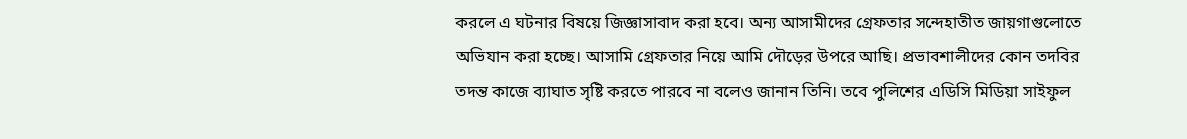করলে এ ঘটনার বিষয়ে জিজ্ঞাসাবাদ করা হবে। অন্য আসামীদের গ্রেফতার সন্দেহাতীত জায়গাগুলোতে অভিযান করা হচ্ছে। আসামি গ্রেফতার নিয়ে আমি দৌড়ের উপরে আছি। প্রভাবশালীদের কোন তদবির তদন্ত কাজে ব্যাঘাত সৃষ্টি করতে পারবে না বলেও জানান তিনি। তবে পুলিশের এডিসি মিডিয়া সাইফুল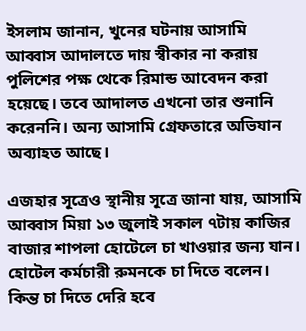ইসলাম জানান, খুনের ঘটনায় আসামি আব্বাস আদালতে দায় স্বীকার না করায় পুলিশের পক্ষ থেকে রিমান্ড আবেদন করা হয়েছে। তবে আদালত এখনো তার শুনানি করেননি। অন্য আসামি গ্রেফতারে অভিযান অব্যাহত আছে।

এজহার সূত্রেও স্থানীয় সূত্রে জানা যায়, আসামি আব্বাস মিয়া ১৩ জুলাই সকাল ৭টায় কাজির বাজার শাপলা হোটেলে চা খাওয়ার জন্য যান। হোটেল কর্মচারী রুমনকে চা দিতে বলেন। কিন্ত চা দিতে দেরি হবে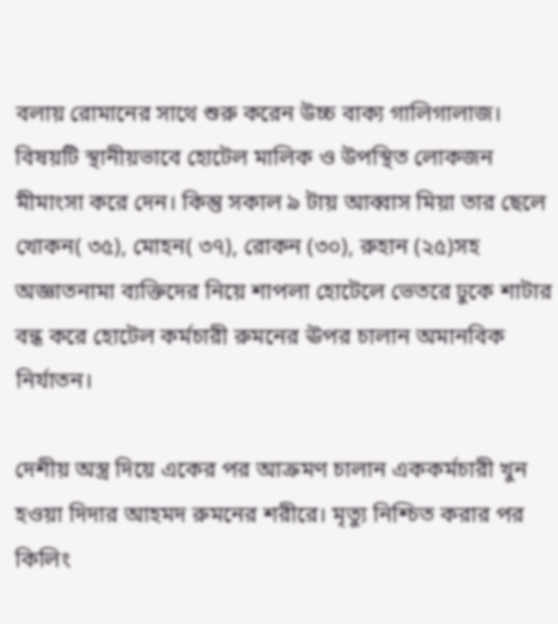বলায় রোমানের সাথে শুরু করেন উচ্চ বাক্য গালিগালাজ। বিষয়টি স্থানীয়ভাবে হোটেল মালিক ও উপস্থিত লোকজন মীমাংসা করে দেন। কিন্তু সকাল ৯ টায় আব্বাস মিয়া তার ছেলে খোকন( ৩৫), মোহন( ৩৭), রোকন (৩০), রুহান (২৫)সহ অজ্ঞাতনামা ব্যক্তিদের নিয়ে শাপলা হোটেলে ভেতরে ঢুকে শাটার বন্ধ করে হোটেল কর্মচারী রুমনের ঊপর চালান অমানবিক নির্যাতন।

দেশীয় অস্ত্র দিয়ে একের পর আক্রমণ চালান এককর্মচারী খুন হওয়া দিদার আহমদ রুমনের শরীরে। মৃত্যু নিশ্চিত করার পর কিলিং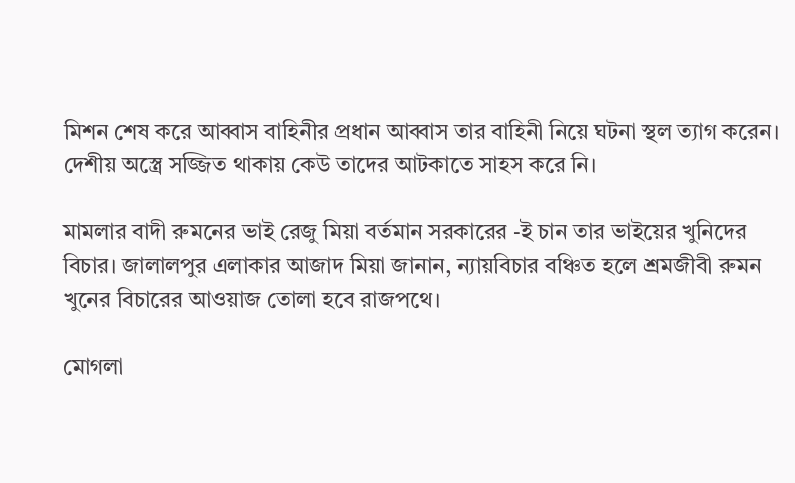মিশন শেষ করে আব্বাস বাহিনীর প্রধান আব্বাস তার বাহিনী নিয়ে ঘটনা স্থল ত্যাগ করেন। দেশীয় অস্ত্রে সজ্জিত থাকায় কেউ তাদের আটকাতে সাহস করে নি।

মামলার বাদী রুমনের ভাই রেজু মিয়া বর্তমান সরকারের -ই চান তার ভাইয়ের খুনিদের বিচার। জালালপুর এলাকার আজাদ মিয়া জানান, ন্যায়বিচার বঞ্চিত হলে শ্রমজীবী রুমন খুনের বিচারের আওয়াজ তোলা হবে রাজপথে।

মোগলা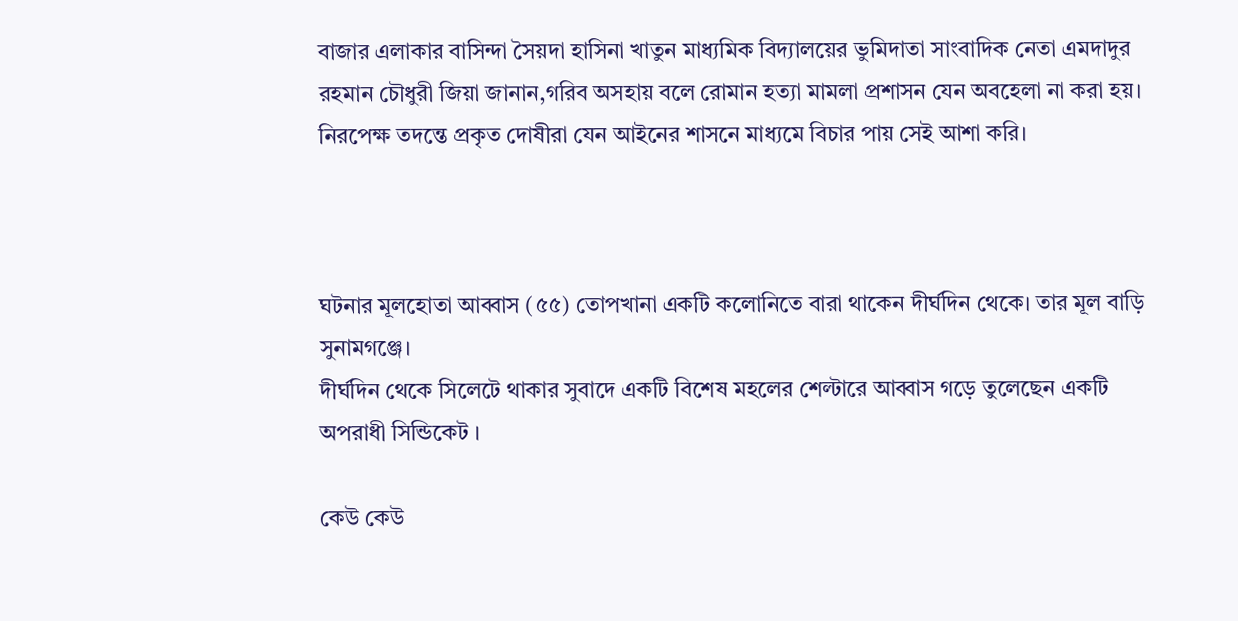বাজার এলাকার বাসিন্দা সৈয়দা হাসিনা খাতুন মাধ্যমিক বিদ্যালয়ের ভুমিদাতা সাংবাদিক নেতা এমদাদুর রহমান চৌধুরী জিয়া জানান,গরিব অসহায় বলে রোমান হত্যা মামলা প্রশাসন যেন অবহেলা না করা হয়। নিরপেক্ষ তদন্তে প্রকৃত দোষীরা যেন আইনের শাসনে মাধ্যমে বিচার পায় সেই আশা করি।



ঘটনার মূলহোতা আব্বাস (৫৫) তোপখানা একটি কলোনিতে বারা থাকেন দীর্ঘদিন থেকে। তার মূল বাড়ি সুনামগঞ্জে।
দীর্ঘদিন থেকে সিলেটে থাকার সুবাদে একটি বিশেষ মহলের শেল্টারে আব্বাস গড়ে তুলেছেন একটি অপরাধী সিন্ডিকেট ।

কেউ কেউ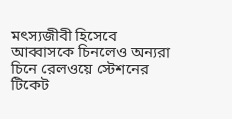মৎস্যজীবী হিসেবে আব্বাসকে চিনলেও অন্যরা চিনে রেলওয়ে স্টেশনের টিকেট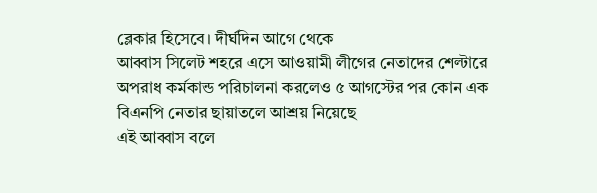ব্লেকার হিসেবে। দীর্ঘদিন আগে থেকে
আব্বাস সিলেট শহরে এসে আওয়ামী লীগের নেতাদের শেল্টারে অপরাধ কর্মকান্ড পরিচালনা করলেও ৫ আগস্টের পর কোন এক বিএনপি নেতার ছায়াতলে আশ্রয় নিয়েছে
এই আব্বাস বলে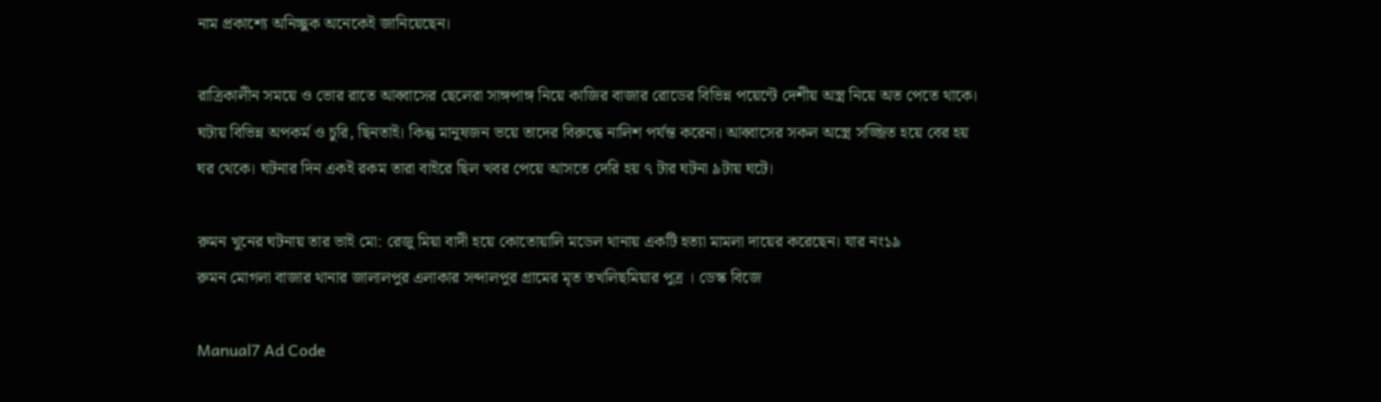নাম প্রকাশ্যে অনিচ্ছুক অনেকেই জানিয়েছেন।

রাত্রিকালীন সময়ে ও ভোর রাতে আব্বাসের ছেলেরা সাঙ্গপাঙ্গ নিয়ে কাজির বাজার রোডের বিভিন্ন পয়েন্টে দেশীয় অস্ত্র নিয়ে অত পেতে থাকে। ঘটায় বিভিন্ন অপকর্ম ও চুরি, ছিনতাই। কিন্তু মানুষজন ভয়ে তাদের বিরুদ্ধে নালিশ পর্যন্ত করেনা। আব্বাসের সকল অস্ত্রে সজ্জিত হয়ে বের হয় ঘর থেকে। ঘটনার দিন একই রকম তারা বাইরে ছিল খবর পেয়ে আসতে দেরি হয় ৭ টার ঘটনা ৯টায় ঘটে।

রুমন খুনের ঘটনায় তার ভাই মো: রেজু মিয়া বাদী হয়ে কোতোয়ালি মডেল থানায় একটি হত্যা মামলা দায়ের করেছেন। যার নং১৯
রুমন মোগলা বাজার থানার জালালপুর এলাকার সব্দালপুর গ্রামের মৃত তখলিছমিয়ার পুত্র । ডেস্ক বিজে

Manual7 Ad Code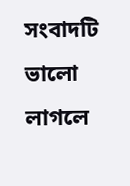সংবাদটি ভালো লাগলে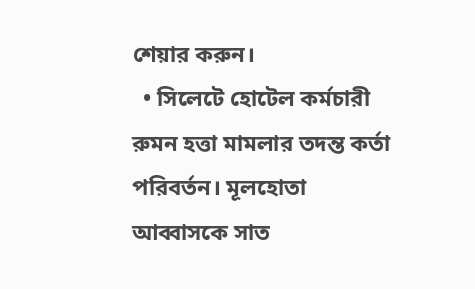শেয়ার করুন।
  • সিলেটে হোটেল কর্মচারী রুমন হত্তা মামলার তদন্ত কর্তা পরিবর্তন। মূলহোতা আব্বাসকে সাত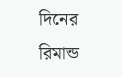দিনের রিমান্ড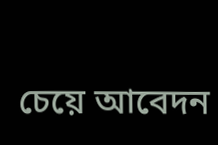চেয়ে আবেদন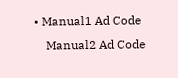• Manual1 Ad Code
    Manual2 Ad Code